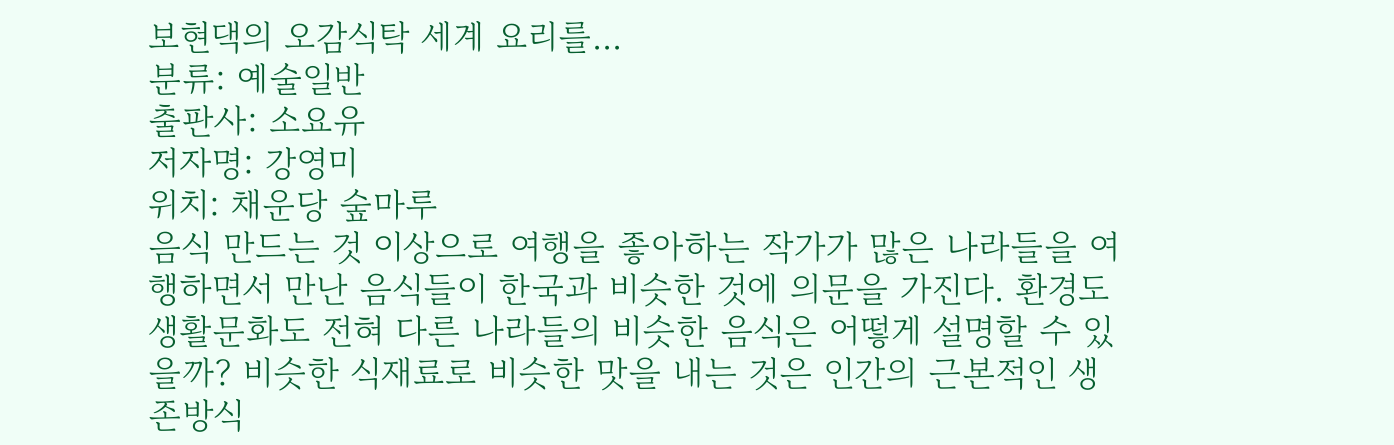보현댁의 오감식탁 세계 요리를...
분류: 예술일반
출판사: 소요유
저자명: 강영미
위치: 채운당 숲마루
음식 만드는 것 이상으로 여행을 좋아하는 작가가 많은 나라들을 여행하면서 만난 음식들이 한국과 비슷한 것에 의문을 가진다. 환경도 생활문화도 전혀 다른 나라들의 비슷한 음식은 어떻게 설명할 수 있을까? 비슷한 식재료로 비슷한 맛을 내는 것은 인간의 근본적인 생존방식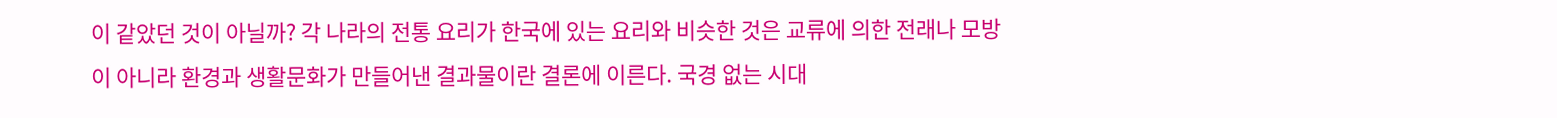이 같았던 것이 아닐까? 각 나라의 전통 요리가 한국에 있는 요리와 비슷한 것은 교류에 의한 전래나 모방이 아니라 환경과 생활문화가 만들어낸 결과물이란 결론에 이른다. 국경 없는 시대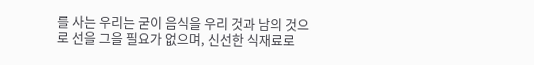를 사는 우리는 굳이 음식을 우리 것과 남의 것으로 선을 그을 필요가 없으며, 신선한 식재료로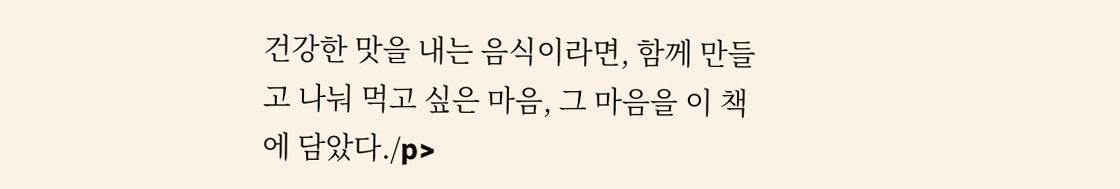건강한 맛을 내는 음식이라면, 함께 만들고 나눠 먹고 싶은 마음, 그 마음을 이 책에 담았다./p>